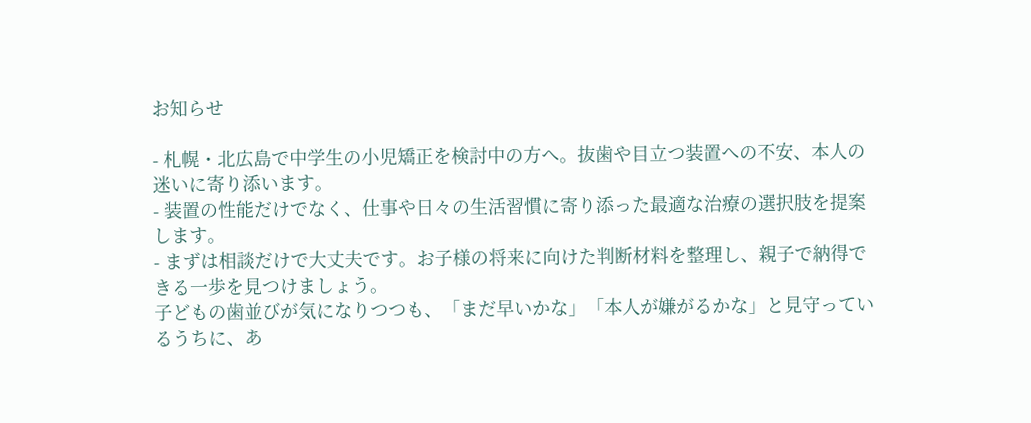お知らせ

- 札幌・北広島で中学生の小児矯正を検討中の方へ。抜歯や目立つ装置への不安、本人の迷いに寄り添います。
- 装置の性能だけでなく、仕事や日々の生活習慣に寄り添った最適な治療の選択肢を提案します。
- まずは相談だけで大丈夫です。お子様の将来に向けた判断材料を整理し、親子で納得できる一歩を見つけましょう。
子どもの歯並びが気になりつつも、「まだ早いかな」「本人が嫌がるかな」と見守っているうちに、あ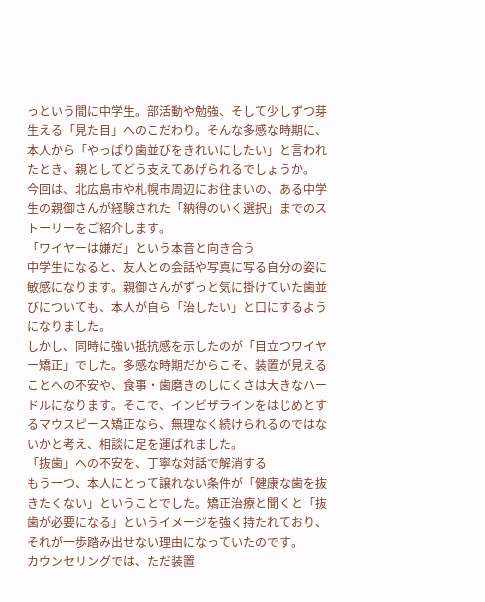っという間に中学生。部活動や勉強、そして少しずつ芽生える「見た目」へのこだわり。そんな多感な時期に、本人から「やっぱり歯並びをきれいにしたい」と言われたとき、親としてどう支えてあげられるでしょうか。
今回は、北広島市や札幌市周辺にお住まいの、ある中学生の親御さんが経験された「納得のいく選択」までのストーリーをご紹介します。
「ワイヤーは嫌だ」という本音と向き合う
中学生になると、友人との会話や写真に写る自分の姿に敏感になります。親御さんがずっと気に掛けていた歯並びについても、本人が自ら「治したい」と口にするようになりました。
しかし、同時に強い抵抗感を示したのが「目立つワイヤー矯正」でした。多感な時期だからこそ、装置が見えることへの不安や、食事・歯磨きのしにくさは大きなハードルになります。そこで、インビザラインをはじめとするマウスピース矯正なら、無理なく続けられるのではないかと考え、相談に足を運ばれました。
「抜歯」への不安を、丁寧な対話で解消する
もう一つ、本人にとって譲れない条件が「健康な歯を抜きたくない」ということでした。矯正治療と聞くと「抜歯が必要になる」というイメージを強く持たれており、それが一歩踏み出せない理由になっていたのです。
カウンセリングでは、ただ装置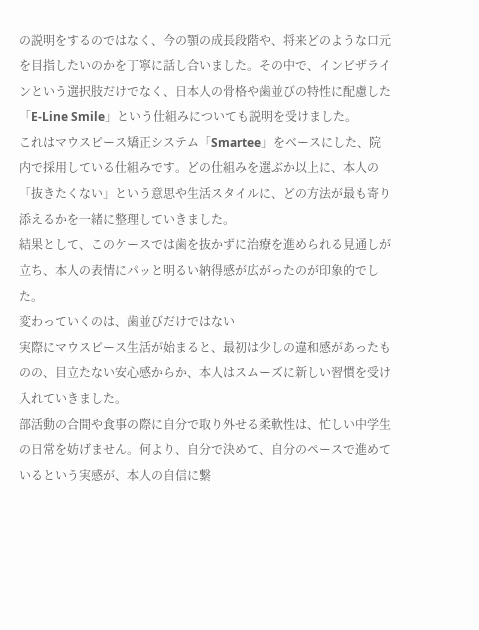の説明をするのではなく、今の顎の成長段階や、将来どのような口元を目指したいのかを丁寧に話し合いました。その中で、インビザラインという選択肢だけでなく、日本人の骨格や歯並びの特性に配慮した「E-Line Smile」という仕組みについても説明を受けました。
これはマウスピース矯正システム「Smartee」をベースにした、院内で採用している仕組みです。どの仕組みを選ぶか以上に、本人の「抜きたくない」という意思や生活スタイルに、どの方法が最も寄り添えるかを一緒に整理していきました。
結果として、このケースでは歯を抜かずに治療を進められる見通しが立ち、本人の表情にパッと明るい納得感が広がったのが印象的でした。
変わっていくのは、歯並びだけではない
実際にマウスピース生活が始まると、最初は少しの違和感があったものの、目立たない安心感からか、本人はスムーズに新しい習慣を受け入れていきました。
部活動の合間や食事の際に自分で取り外せる柔軟性は、忙しい中学生の日常を妨げません。何より、自分で決めて、自分のペースで進めているという実感が、本人の自信に繋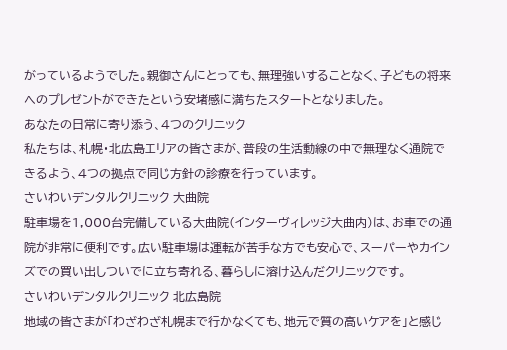がっているようでした。親御さんにとっても、無理強いすることなく、子どもの将来へのプレゼントができたという安堵感に満ちたスタートとなりました。
あなたの日常に寄り添う、4つのクリニック
私たちは、札幌・北広島エリアの皆さまが、普段の生活動線の中で無理なく通院できるよう、4つの拠点で同じ方針の診療を行っています。
さいわいデンタルクリニック 大曲院
駐車場を1,000台完備している大曲院(インターヴィレッジ大曲内)は、お車での通院が非常に便利です。広い駐車場は運転が苦手な方でも安心で、スーパーやカインズでの買い出しついでに立ち寄れる、暮らしに溶け込んだクリニックです。
さいわいデンタルクリニック 北広島院
地域の皆さまが「わざわざ札幌まで行かなくても、地元で質の高いケアを」と感じ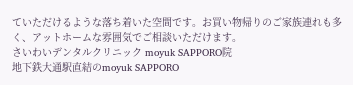ていただけるような落ち着いた空間です。お買い物帰りのご家族連れも多く、アットホームな雰囲気でご相談いただけます。
さいわいデンタルクリニック moyuk SAPPORO院
地下鉄大通駅直結のmoyuk SAPPORO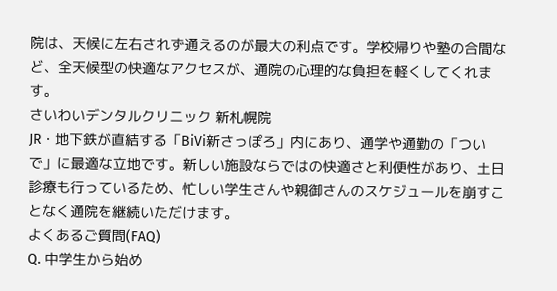院は、天候に左右されず通えるのが最大の利点です。学校帰りや塾の合間など、全天候型の快適なアクセスが、通院の心理的な負担を軽くしてくれます。
さいわいデンタルクリニック 新札幌院
JR・地下鉄が直結する「BiVi新さっぽろ」内にあり、通学や通勤の「ついで」に最適な立地です。新しい施設ならではの快適さと利便性があり、土日診療も行っているため、忙しい学生さんや親御さんのスケジュールを崩すことなく通院を継続いただけます。
よくあるご質問(FAQ)
Q. 中学生から始め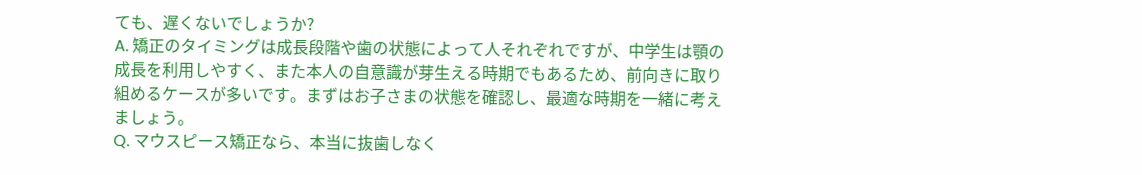ても、遅くないでしょうか?
A. 矯正のタイミングは成長段階や歯の状態によって人それぞれですが、中学生は顎の成長を利用しやすく、また本人の自意識が芽生える時期でもあるため、前向きに取り組めるケースが多いです。まずはお子さまの状態を確認し、最適な時期を一緒に考えましょう。
Q. マウスピース矯正なら、本当に抜歯しなく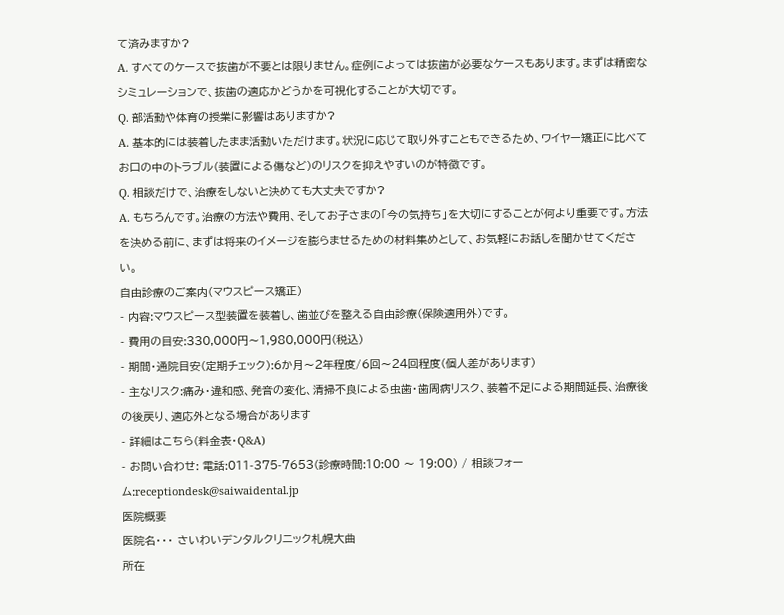て済みますか?
A. すべてのケースで抜歯が不要とは限りません。症例によっては抜歯が必要なケースもあります。まずは精密なシミュレーションで、抜歯の適応かどうかを可視化することが大切です。
Q. 部活動や体育の授業に影響はありますか?
A. 基本的には装着したまま活動いただけます。状況に応じて取り外すこともできるため、ワイヤー矯正に比べてお口の中のトラブル(装置による傷など)のリスクを抑えやすいのが特徴です。
Q. 相談だけで、治療をしないと決めても大丈夫ですか?
A. もちろんです。治療の方法や費用、そしてお子さまの「今の気持ち」を大切にすることが何より重要です。方法を決める前に、まずは将来のイメージを膨らませるための材料集めとして、お気軽にお話しを聞かせてください。
自由診療のご案内(マウスピース矯正)
- 内容:マウスピース型装置を装着し、歯並びを整える自由診療(保険適用外)です。
- 費用の目安:330,000円〜1,980,000円(税込)
- 期間・通院目安(定期チェック):6か月〜2年程度/6回〜24回程度(個人差があります)
- 主なリスク:痛み・違和感、発音の変化、清掃不良による虫歯・歯周病リスク、装着不足による期間延長、治療後の後戻り、適応外となる場合があります
- 詳細はこちら(料金表・Q&A)
- お問い合わせ: 電話:011-375-7653(診療時間:10:00 〜 19:00) / 相談フォーム:receptiondesk@saiwaidental.jp
医院概要
医院名・・・ さいわいデンタルクリニック札幌大曲
所在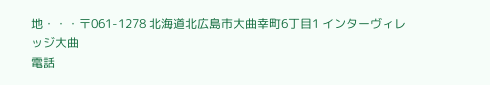地・・・〒061-1278 北海道北広島市大曲幸町6丁目1 インターヴィレッジ大曲
電話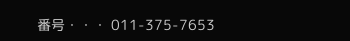番号・・・ 011-375-7653